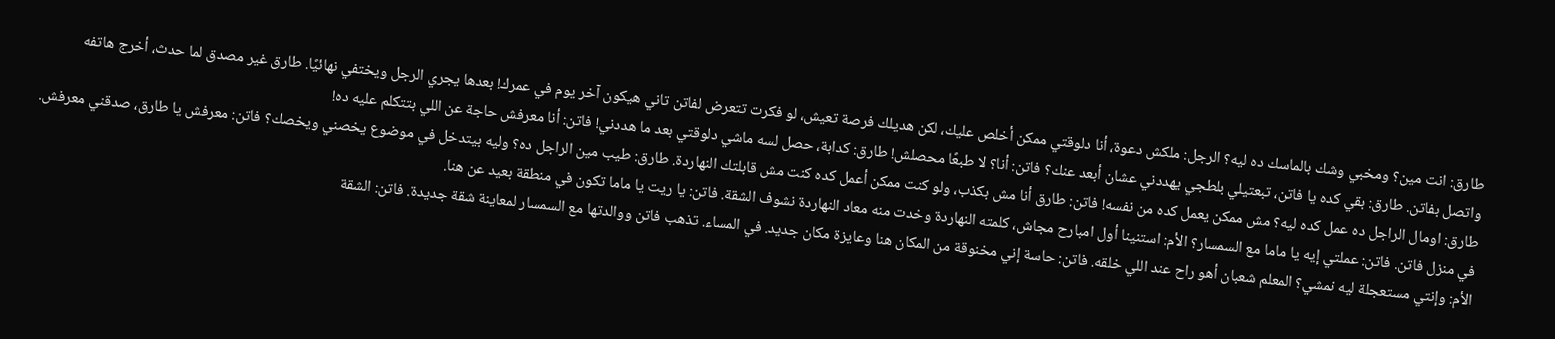طارق: انت مين؟ ومخبي وشك بالماسك ده ليه؟ الرجل: ملكش دعوة، أنا دلوقتي ممكن أخلص عليك، لكن هديلك فرصة تعيش، لو فكرت تتعرض لفاتن تاني هيكون آخر يوم في عمرك! بعدها يجري الرجل ويختفي نهائيًا. طارق غير مصدق لما حدث، أخرج هاتفه واتصل بفاتن. طارق: بقي كده يا فاتن، تبعتيلي بلطجي يهددني عشان أبعد عنك؟ فاتن: أنا؟ لا طبعًا محصلش! طارق: كدابة، حصل لسه ماشي دلوقتي بعد ما هددني! فاتن: أنا معرفش حاجة عن اللي بتتكلم عليه ده!
طارق: اومال الراجل ده عمل كده ليه؟ مش ممكن يعمل كده من نفسه! فاتن: طارق أنا مش بكذب، ولو كنت ممكن أعمل كده كنت مش قابلتك النهاردة. طارق: طيب مين الراجل ده؟ وليه بيتدخل في موضوع يخصني ويخصك؟ فاتن: معرفش يا طارق، صدقني معرفش. في منزل فاتن. فاتن: عملتي إيه يا ماما مع السمسار؟ الأم: استنينا أول امبارح مجاش، كلمته النهاردة وخدت منه معاد النهاردة نشوف الشقة. فاتن: يا ريت يا ماما تكون في منطقة بعيد عن هنا.
الأم: وإنتي مستعجلة ليه نمشي؟ المعلم شعبان أهو راح عند اللي خلقه. فاتن: حاسة إني مخنوقة من المكان هنا وعايزة مكان جديد. في المساء. تذهب فاتن ووالدتها مع السمسار لمعاينة شقة جديدة. فاتن: الشقة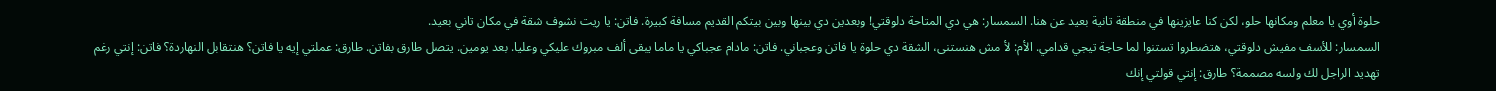حلوة أوي يا معلم ومكانها حلو، لكن كنا عايزينها في منطقة تانية بعيد عن هنا. السمسار: هي دي المتاحة دلوقتي! وبعدين دي بينها وبين بيتكم القديم مسافة كبيرة. فاتن: يا ريت نشوف شقة في مكان تاني بعيد.
السمسار: للأسف مفيش دلوقتي، هتضطروا تستنوا لما حاجة تيجي قدامي. الأم: لأ مش هنستنى، الشقة دي حلوة يا فاتن وعجباني. فاتن: مادام عجباكي يا ماما يبقى ألف مبروك عليكي وعليا. بعد يومين. يتصل طارق بفاتن. طارق: عملتي إيه يا فاتن؟ هنتقابل النهاردة؟ فاتن: إنتي رغم تهديد الراجل لك ولسه مصممة؟ طارق: إنتي قولتي إنك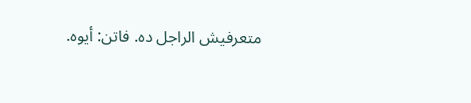متعرفيش الراجل ده. فاتن: أيوه.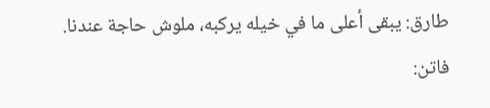طارق: يبقى أعلى ما في خيله يركبه، ملوش حاجة عندنا.
فاتن: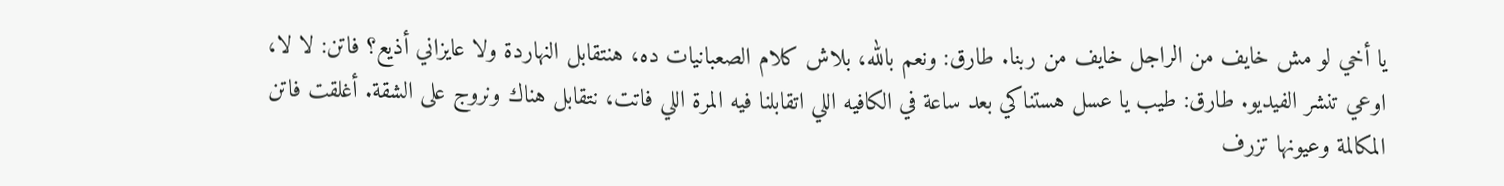يا أخي لو مش خايف من الراجل خايف من ربنا. طارق: ونعم بالله، بلاش كلام الصعبانيات ده، هنتقابل النهاردة ولا عايزاني أذيع؟ فاتن: لا لا، اوعي تنشر الفيديو. طارق: طيب يا عسل هستناكي بعد ساعة في الكافيه اللي اتقابلنا فيه المرة اللي فاتت، نتقابل هناك ونروج على الشقة. أغلقت فاتن المكالمة وعيونها تزرف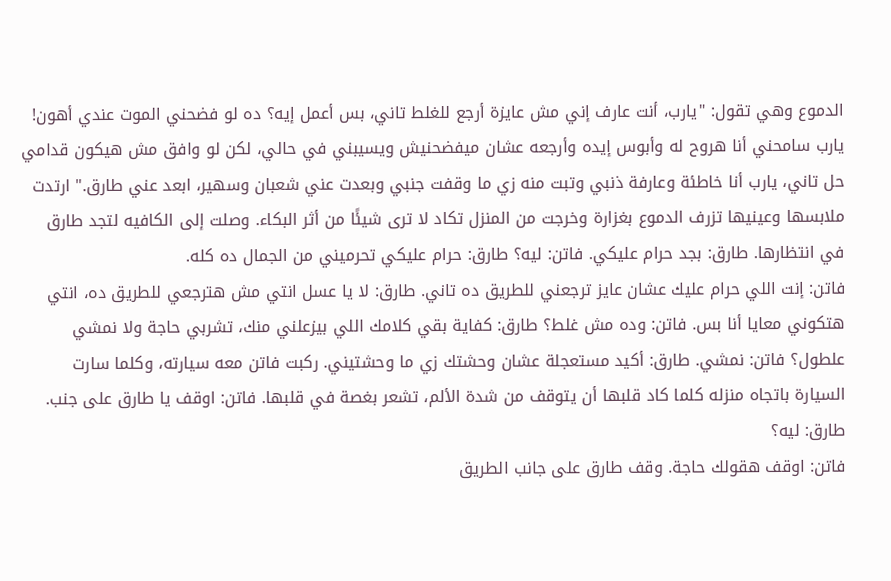الدموع وهي تقول: "يارب، أنت عارف إني مش عايزة أرجع للغلط تاني، بس أعمل إيه؟ ده لو فضحني الموت عندي أهون!
يارب سامحني أنا هروح له وأبوس إيده وأرجعه عشان ميفضحنيش ويسيبني في حالي، لكن لو وافق مش هيكون قدامي حل تاني، يارب أنا خاطئة وعارفة ذنبي وتبت منه زي ما وقفت جنبي وبعدت عني شعبان وسهير، ابعد عني طارق." ارتدت ملابسها وعينيها تزرف الدموع بغزارة وخرجت من المنزل تكاد لا ترى شيئًا من أثر البكاء. وصلت إلى الكافيه لتجد طارق في انتظارها. طارق: بجد حرام عليكي. فاتن: ليه؟ طارق: حرام عليكي تحرميني من الجمال ده كله.
فاتن: إنت اللي حرام عليك عشان عايز ترجعني للطريق ده تاني. طارق: لا يا عسل انتي مش هترجعي للطريق ده، انتي هتكوني معايا أنا بس. فاتن: وده مش غلط؟ طارق: كفاية بقي كلامك اللي بيزعلني منك، تشربي حاجة ولا نمشي علطول؟ فاتن: نمشي. طارق: أكيد مستعجلة عشان وحشتك زي ما وحشتيني. ركبت فاتن معه سيارته، وكلما سارت السيارة باتجاه منزله كلما كاد قلبها أن يتوقف من شدة الألم، تشعر بغصة في قلبها. فاتن: اوقف يا طارق على جنب. طارق: ليه؟
فاتن: اوقف هقولك حاجة. وقف طارق على جانب الطريق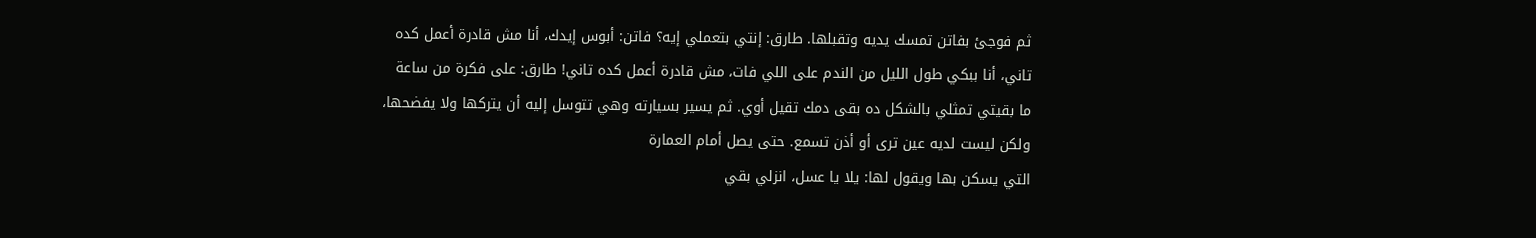ثم فوجئ بفاتن تمسك يديه وتقبلها. طارق: إنتي بتعملي إيه؟ فاتن: أبوس إيدك، أنا مش قادرة أعمل كده تاني، أنا ببكي طول الليل من الندم على اللي فات، مش قادرة أعمل كده تاني! طارق: على فكرة من ساعة ما بقيتي تمثلي بالشكل ده بقى دمك تقيل أوي. ثم يسير بسيارته وهي تتوسل إليه أن يتركها ولا يفضحها، ولكن ليست لديه عين ترى أو أذن تسمع. حتى يصل أمام العمارة
التي يسكن بها ويقول لها: يلا يا عسل، انزلي بقي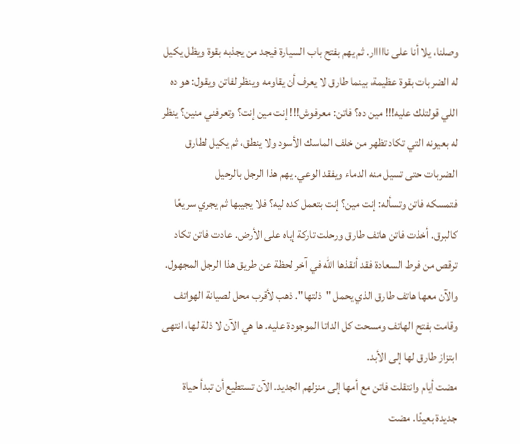وصلنا، يلا أنا على نااااار. ثم يهم بفتح باب السيارة فيجد من يجذبه بقوة ويظل يكيل له الضربات بقوة عظيمة، بينما طارق لا يعرف أن يقاومه وينظر لفاتن ويقول: هو ده اللي قولتلك عليه!!! مين ده؟ فاتن: معرفوش!!! إنت مين إنت؟ وتعرفني منين؟ ينظر له بعيونه التي تكاد تظهر من خلف الماسك الأسود ولا ينطق، ثم يكيل لطارق الضربات حتى تسيل منه الدماء ويفقد الوعي. يهم هذا الرجل بالرحيل
فتمسكه فاتن وتسأله: إنت مين؟ إنت بتعمل كده ليه؟ فلا يجيبها ثم يجري سريعًا كالبرق. أخذت فاتن هاتف طارق ورحلت تاركة إياه على الأرض. عادت فاتن تكاد ترقص من فرط السعادة فقد أنقذها الله في آخر لحظة عن طريق هذا الرجل المجهول. والآن معها هاتف طارق الذي يحمل "ذلتها". ذهب لأقرب محل لصيانة الهواتف وقامت بفتح الهاتف ومسحت كل الداتا الموجودة عليه. ها هي الآن لا ذلة لها، انتهى ابتزاز طارق لها إلى الأبد.
مضت أيام وانتقلت فاتن مع أمها إلى منزلهم الجديد. الآن تستطيع أن تبدأ حياة جديدة بعيدًا. مضت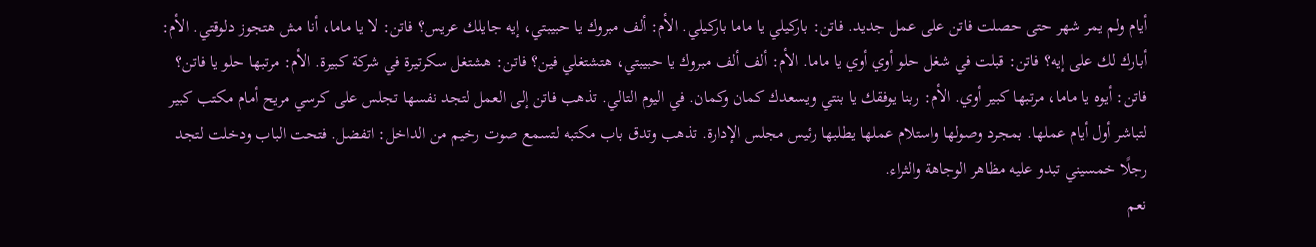أيام ولم يمر شهر حتى حصلت فاتن على عمل جديد. فاتن: باركيلي يا ماما باركيلي. الأم: ألف مبروك يا حبيبتي، إيه جايلك عريس؟ فاتن: لا يا ماما، أنا مش هتجوز دلوقتي. الأم: أبارك لك على إيه؟ فاتن: قبلت في شغل حلو أوي أوي يا ماما. الأم: ألف ألف مبروك يا حبيبتي، هتشتغلي فين؟ فاتن: هشتغل سكرتيرة في شركة كبيرة. الأم: مرتبها حلو يا فاتن؟
فاتن: أيوه يا ماما، مرتبها كبير أوي. الأم: ربنا يوفقك يا بنتي ويسعدك كمان وكمان. في اليوم التالي. تذهب فاتن إلى العمل لتجد نفسها تجلس على كرسي مريح أمام مكتب كبير لتباشر أول أيام عملها. بمجرد وصولها واستلام عملها يطلبها رئيس مجلس الإدارة. تذهب وتدق باب مكتبه لتسمع صوت رخيم من الداخل: اتفضل. فتحت الباب ودخلت لتجد رجلًا خمسيني تبدو عليه مظاهر الوجاهة والثراء.
نعم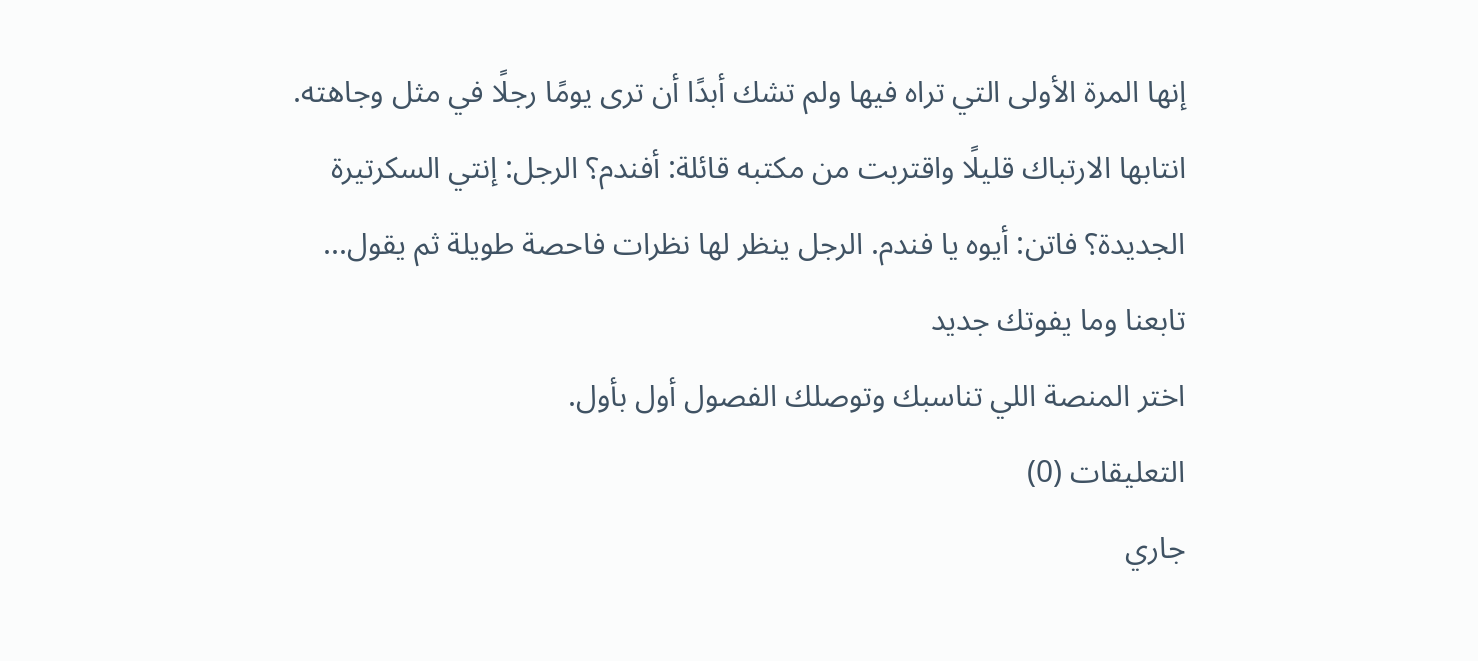إنها المرة الأولى التي تراه فيها ولم تشك أبدًا أن ترى يومًا رجلًا في مثل وجاهته. انتابها الارتباك قليلًا واقتربت من مكتبه قائلة: أفندم؟ الرجل: إنتي السكرتيرة الجديدة؟ فاتن: أيوه يا فندم. الرجل ينظر لها نظرات فاحصة طويلة ثم يقول...
تابعنا وما يفوتك جديد
اختر المنصة اللي تناسبك وتوصلك الفصول أول بأول.
التعليقات (0)
جاري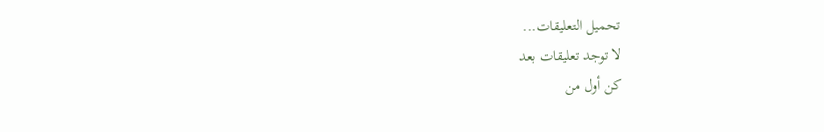تحميل التعليقات...
لا توجد تعليقات بعد
كن أول من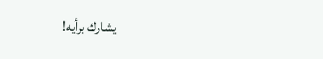يشارك برأيه!